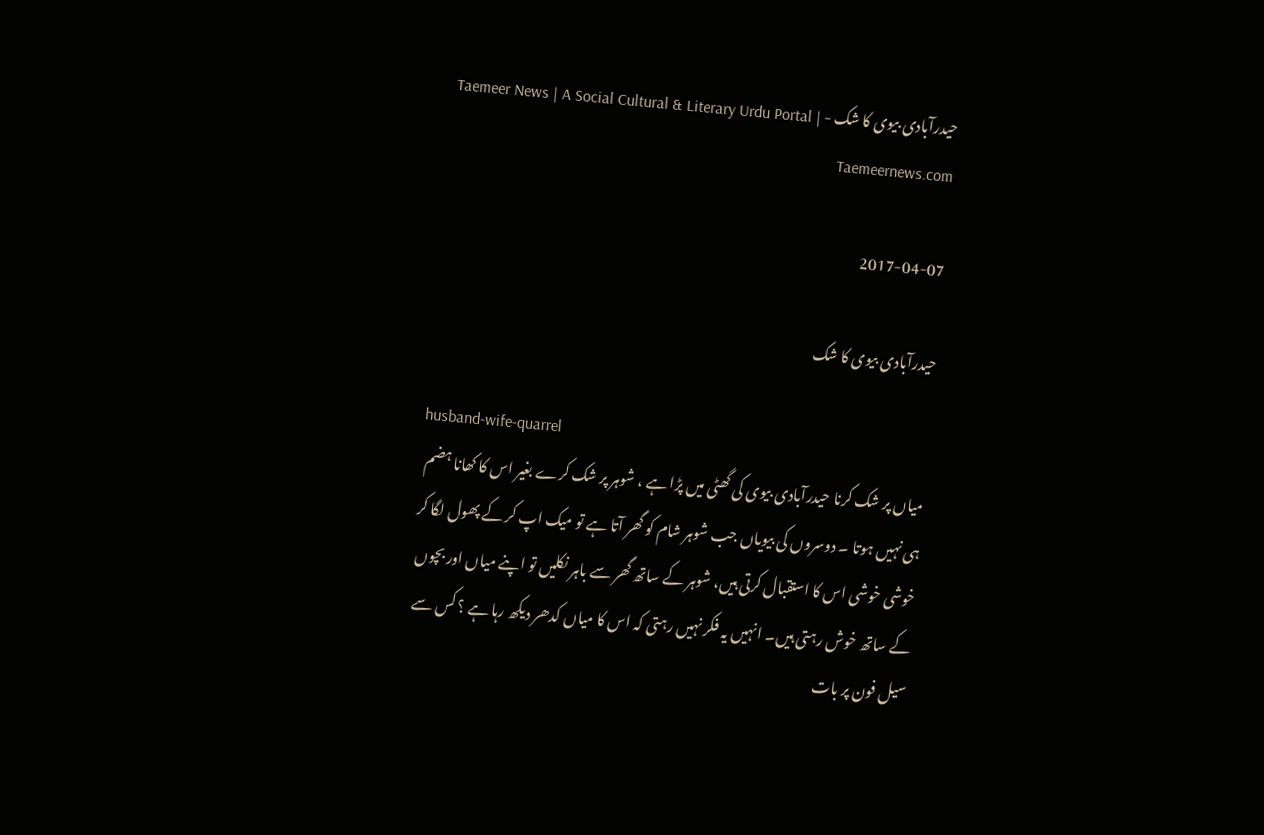حیدرآبادی بیوی کا شک - Taemeer News | A Social Cultural & Literary Urdu Portal | Taemeernews.com

2017-04-07

حیدرآبادی بیوی کا شک

husband-wife-quarrel
میاں پر شک کرنا حیدرآبادی بیوی کی گھٹی میں پڑا ہے ، شوہر پر شک کرے بغیر اس کا کھانا ہضم ہی نہیں ہوتا ۔ دوسروں کی بیویاں جب شوہر شام کو گھر آتا ہے تو میک اپ کر کے پھول لگا کر خوشی خوشی اس کا استقبال کرتی ہیں، شوہر کے ساتھ گھر سے باہر نکلیں تو اپنے میاں اور بچوں کے ساتھ خوش رہتی ہیں۔ انہیں یہ فکر نہیں رہتی کہ اس کا میاں کدھر دیکھ رہا ہے ؟ کس سے سیل فون پر بات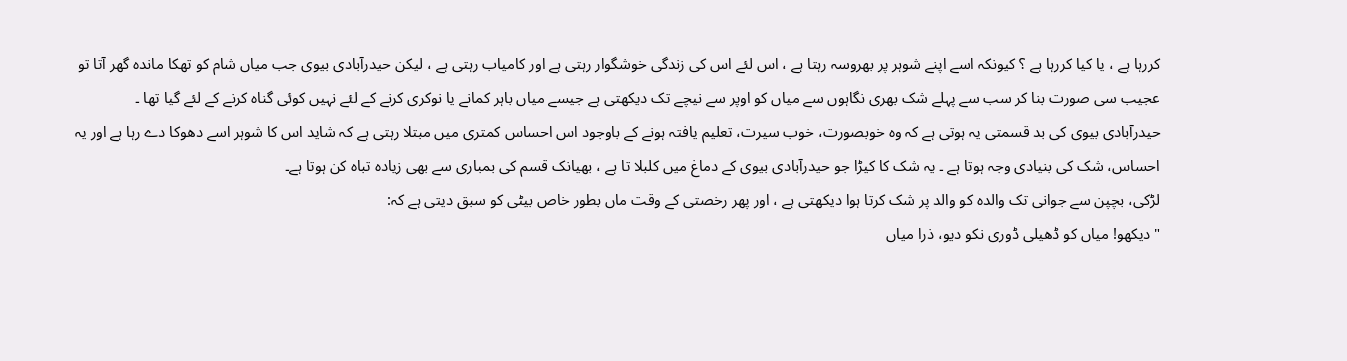کررہا ہے ، یا کیا کررہا ہے ؟ کیونکہ اسے اپنے شوہر پر بھروسہ رہتا ہے ، اس لئے اس کی زندگی خوشگوار رہتی ہے اور کامیاب رہتی ہے ، لیکن حیدرآبادی بیوی جب میاں شام کو تھکا ماندہ گھر آتا تو عجیب سی صورت بنا کر سب سے پہلے شک بھری نگاہوں سے میاں کو اوپر سے نیچے تک دیکھتی ہے جیسے میاں باہر کمانے یا نوکری کرنے کے لئے نہیں کوئی گناہ کرنے کے لئے گیا تھا ۔
حیدرآبادی بیوی کی بد قسمتی یہ ہوتی ہے کہ وہ خوبصورت، خوب سیرت، تعلیم یافتہ ہونے کے باوجود اس احساس کمتری میں مبتلا رہتی ہے کہ شاید اس کا شوہر اسے دھوکا دے رہا ہے اور یہ احساس، شک کی بنیادی وجہ ہوتا ہے ۔ یہ شک کا کیڑا جو حیدرآبادی بیوی کے دماغ میں کلبلا تا ہے ، بھیانک قسم کی بمباری سے بھی زیادہ تباہ کن ہوتا ہے۔
لڑکی، بچپن سے جوانی تک والدہ کو والد پر شک کرتا ہوا دیکھتی ہے ، اور پھر رخصتی کے وقت ماں بطور خاص بیٹی کو سبق دیتی ہے کہ:
"دیکھو! میاں کو ڈھیلی ڈوری نکو دیو، ذرا میاں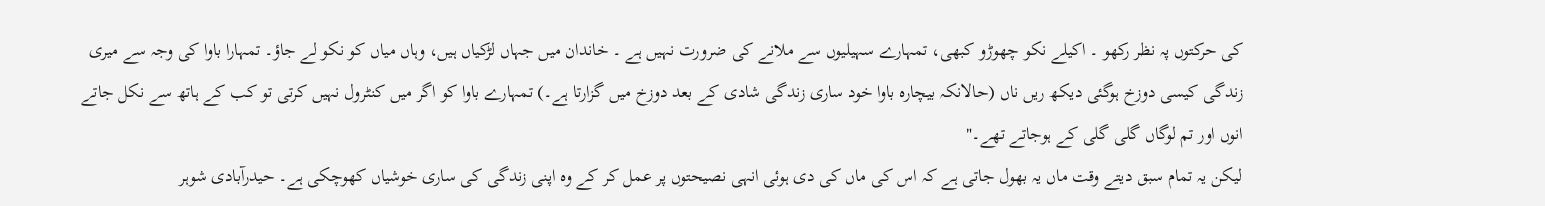کی حرکتوں پہ نظر رکھو ۔ اکیلے نکو چھوڑو کبھی، تمہارے سہیلیوں سے ملانے کی ضرورت نہیں ہے ۔ خاندان میں جہاں لڑکیاں ہیں، وہاں میاں کو نکو لے جاؤ۔ تمہارا باوا کی وجہ سے میری زندگی کیسی دوزخ ہوگئی دیکھ ریں ناں (حالانکہ بیچارہ باوا خود ساری زندگی شادی کے بعد دوزخ میں گزارتا ہے۔) تمہارے باوا کو اگر میں کنٹرول نہیں کرتی تو کب کے ہاتھ سے نکل جاتے انوں اور تم لوگاں گلی گلی کے ہوجاتے تھے۔"
لیکن یہ تمام سبق دیتے وقت ماں یہ بھول جاتی ہے کہ اس کی ماں کی دی ہوئی انہی نصیحتوں پر عمل کر کے وہ اپنی زندگی کی ساری خوشیاں کھوچکی ہے۔ حیدرآبادی شوہر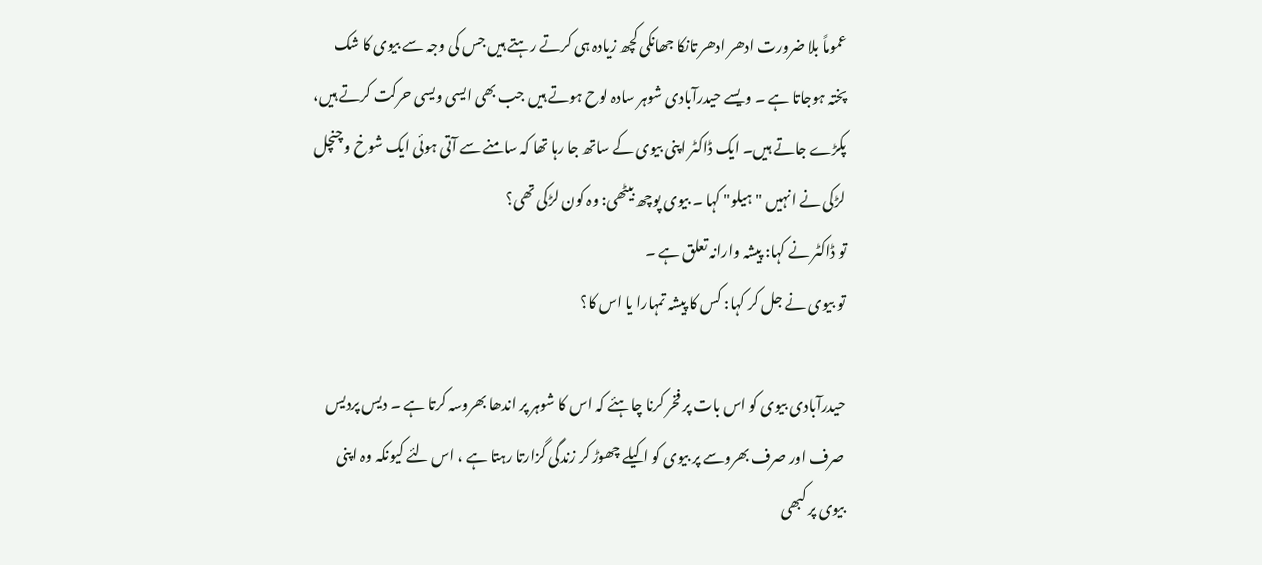عموماً بلا ضرورت ادھر ادھر تانکا جھانکی کچھ زیادہ ہی کرتے رہتے ہیں جس کی وجہ سے بیوی کا شک پختہ ہوجاتا ہے ۔ ویسے حیدرآبادی شوہر سادہ لوح ہوتے ہیں جب بھی ایسی ویسی حرکت کرتے ہیں، پکڑے جاتے ہیں۔ ایک ڈاکٹر اپنی بیوی کے ساتھ جا رہا تھا کہ سامنے سے آتی ہوئی ایک شوخ و چنچل لڑکی نے انہیں "ہیلو" کہا ۔ بیوی پوچھ بیٹھی: وہ کون لڑکی تھی؟
تو ڈاکٹر نے کہا: پیشہ وارانہ تعلق ہے ۔
تو بیوی نے جل کر کہا: کس کا پیشہ تمہارا یا اس کا؟

حیدرآبادی بیوی کو اس بات پر فخر کرنا چاہئے کہ اس کا شوہر پر اندھا بھروسہ کرتا ہے ۔ دیس پردیس صرف اور صرف بھروسے پر بیوی کو اکیلے چھوڑ کر زندگی گزارتا رہتا ہے ، اس لئے کیونکہ وہ اپنی بیوی پر کبھی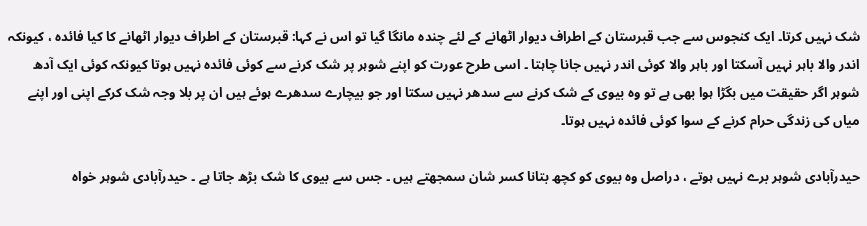شک نہیں کرتا۔ ایک کنجوس سے جب قبرستان کے اطراف دیوار اٹھانے کے لئے چندہ مانگا گیا تو اس نے کہا: قبرستان کے اطراف دیوار اٹھانے کا کیا فائدہ ، کیونکہ اندر والا باہر نہیں آسکتا اور باہر والا کوئی اندر نہیں جانا چاہتا ۔ اسی طرح عورت کو اپنے شوہر پر شک کرنے سے کوئی فائدہ نہیں ہوتا کیونکہ کوئی ایک آدھ شوہر اگر حقیقت میں بگڑا ہوا بھی ہے تو وہ بیوی کے شک کرنے سے سدھر نہیں سکتا اور جو بیچارے سدھرے ہوئے ہیں ان پر بلا وجہ شک کرکے اپنی اور اپنے میاں کی زندگی حرام کرنے کے سوا کوئی فائدہ نہیں ہوتا۔

حیدرآبادی شوہر برے نہیں ہوتے ، دراصل وہ بیوی کو کچھ بتانا کسر شان سمجھتے ہیں ۔ جس سے بیوی کا شک بڑھ جاتا ہے ۔ حیدرآبادی شوہر خواہ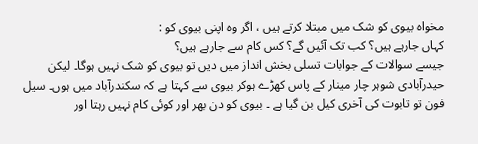مخواہ بیوی کو شک میں مبتلا کرتے ہیں ، اگر وہ اپنی بیوی کو :
کہاں جارہے ہیں؟ کب تک آئیں گے؟ کس کام سے جارہے ہیں؟
جیسے سوالات کے جوابات تسلی بخش انداز میں دیں تو بیوی کو شک نہیں ہوگا۔ لیکن حیدرآبادی شوہر چار مینار کے پاس کھڑے ہوکر بیوی سے کہتا ہے کہ سکندرآباد میں ہوں۔ سیل فون تو تابوت کی آخری کیل بن گیا ہے ۔ بیوی کو دن بھر اور کوئی کام نہیں رہتا اور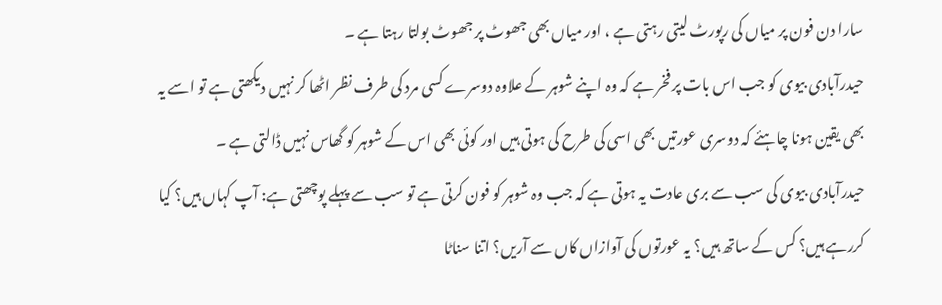سارا دن فون پر میاں کی رپورٹ لیتی رہتی ہے ، اور میاں بھی جھوٹ پر جھوٹ بولتا رہتا ہے ۔
حیدرآبادی بیوی کو جب اس بات پر فخر ہے کہ وہ اپنے شوہر کے علاوہ دوسرے کسی مرد کی طرف نظر اٹھا کر نہیں دیکھتی ہے تو اسے یہ بھی یقین ہونا چاہئے کہ دوسری عورتیں بھی اسی کی طرح کی ہوتی ہیں اور کوئی بھی اس کے شوہر کو گھاس نہیں ڈالتی ہے ۔
حیدرآبادی بیوی کی سب سے بری عادت یہ ہوتی ہے کہ جب وہ شوہر کو فون کرتی ہے تو سب سے پہلے پوچھتی ہے: آپ کہاں ہیں؟ کیا کررہے ہیں؟ کس کے ساتھ ہیں؟ یہ عورتوں کی آوازاں کاں سے آریں؟ اتنا سناٹا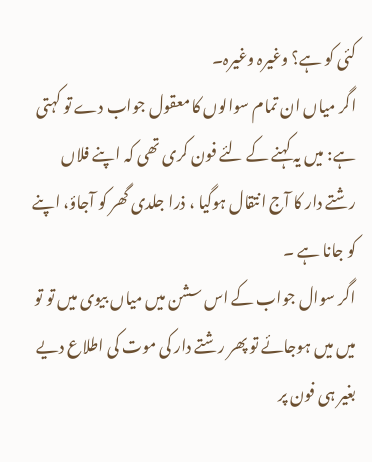کئی کو ہے؟ وغیرہ وغیرہ۔
اگر میاں ان تمام سوالوں کا معقول جواب دے تو کہتی ہے: میں یہ کہنے کے لئے فون کری تھی کہ اپنے فلاں رشتے دار کا آج انتقال ہوگیا ، ذرا جلدی گھر کو آجاؤ، اپنے کو جانا ہے ۔
اگر سوال جواب کے اس سشن میں میاں بیوی میں تو تو میں میں ہوجائے تو پھر رشتے دار کی موت کی اطلاع دیے بغیر ہی فون پر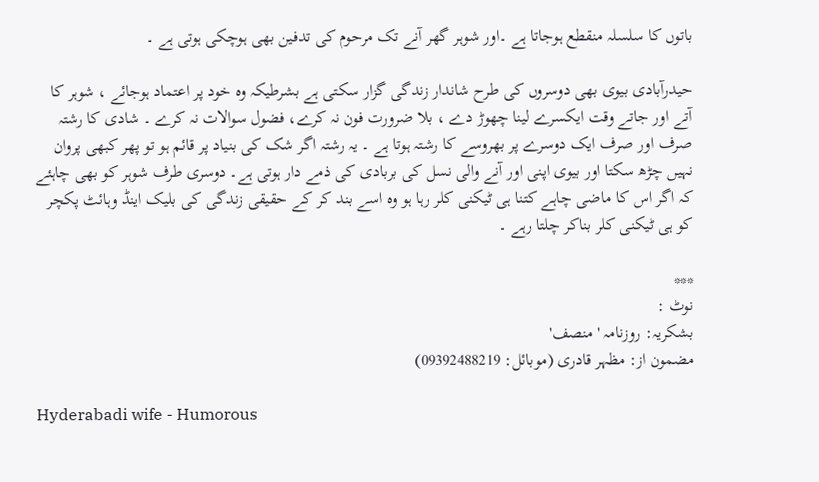باتوں کا سلسلہ منقطع ہوجاتا ہے ۔اور شوہر گھر آنے تک مرحوم کی تدفین بھی ہوچکی ہوتی ہے ۔

حیدرآبادی بیوی بھی دوسروں کی طرح شاندار زندگی گزار سکتی ہے بشرطیکہ وہ خود پر اعتماد ہوجائے ، شوہر کا آتے اور جاتے وقت ایکسرے لینا چھوڑ دے ، بلا ضرورت فون نہ کرے، فضول سوالات نہ کرے ۔ شادی کا رشتہ صرف اور صرف ایک دوسرے پر بھروسے کا رشتہ ہوتا ہے ۔ یہ رشتہ اگر شک کی بنیاد پر قائم ہو تو پھر کبھی پروان نہیں چڑھ سکتا اور بیوی اپنی اور آنے والی نسل کی بربادی کی ذمے دار ہوتی ہے۔ دوسری طرف شوہر کو بھی چاہئے کہ اگر اس کا ماضی چاہے کتنا ہی ٹیکنی کلر رہا ہو وہ اسے بند کر کے حقیقی زندگی کی بلیک اینڈ وہائٹ پکچر کو ہی ٹیکنی کلر بناکر چلتا رہے ۔

***
نوٹ :
بشکریہ: روزنامہ 'منصف'
مضمون از: مظہر قادری (موبائل: 09392488219)

Hyderabadi wife - Humorous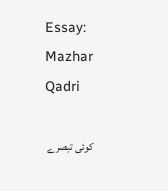Essay: Mazhar Qadri

کوئی تبصرے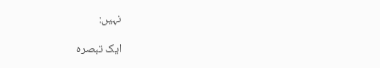نہیں:

ایک تبصرہ